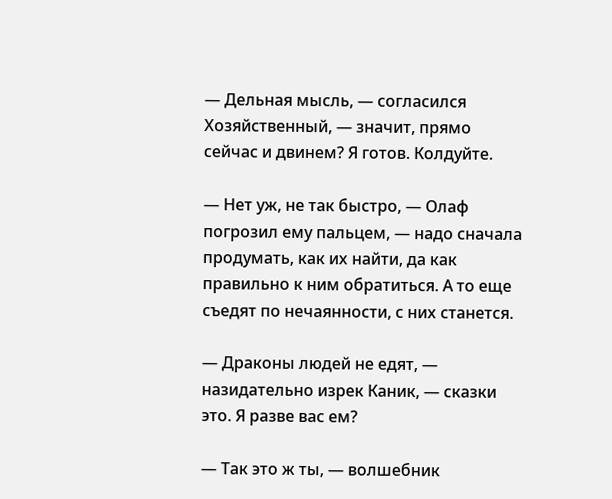— Дельная мысль, — согласился Хозяйственный, — значит, прямо сейчас и двинем? Я готов. Колдуйте.

— Нет уж, не так быстро, — Олаф погрозил ему пальцем, — надо сначала продумать, как их найти, да как правильно к ним обратиться. А то еще съедят по нечаянности, с них станется.

— Драконы людей не едят, — назидательно изрек Каник, — сказки это. Я разве вас ем?

— Так это ж ты, — волшебник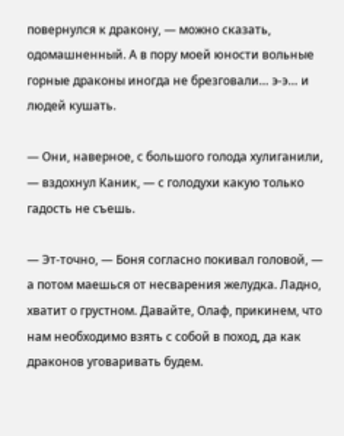повернулся к дракону, — можно сказать, одомашненный. А в пору моей юности вольные горные драконы иногда не брезговали… э-э… и людей кушать.

— Они, наверное, с большого голода хулиганили, — вздохнул Каник, — с голодухи какую только гадость не съешь.

— Эт-точно, — Боня согласно покивал головой, — а потом маешься от несварения желудка. Ладно, хватит о грустном. Давайте, Олаф, прикинем, что нам необходимо взять с собой в поход, да как драконов уговаривать будем.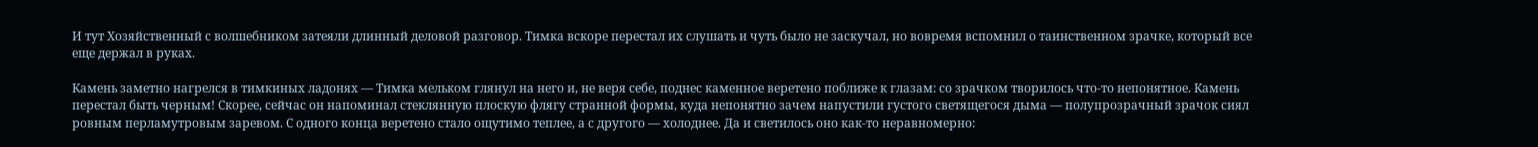И тут Хозяйственный с волшебником затеяли длинный деловой разговор. Тимка вскоре перестал их слушать и чуть было не заскучал, но вовремя вспомнил о таинственном зрачке, который все еще держал в руках.

Камень заметно нагрелся в тимкиных ладонях — Тимка мельком глянул на него и, не веря себе, поднес каменное веретено поближе к глазам: со зрачком творилось что-то непонятное. Камень перестал быть черным! Скорее, сейчас он напоминал стеклянную плоскую флягу странной формы, куда непонятно зачем напустили густого светящегося дыма — полупрозрачный зрачок сиял ровным перламутровым заревом. С одного конца веретено стало ощутимо теплее, а с другого — холоднее. Да и светилось оно как-то неравномерно: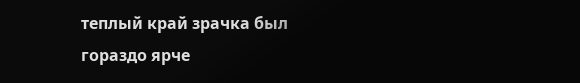теплый край зрачка был гораздо ярче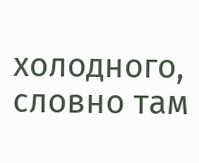холодного, словно там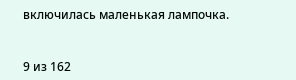включилась маленькая лампочка.



9 из 162